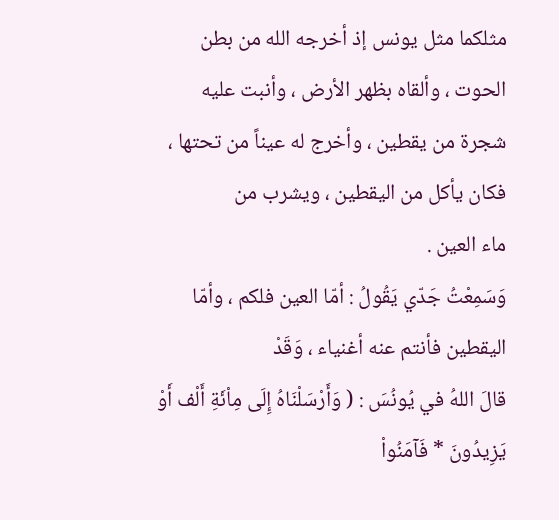مثلكما مثل يونس إذ أخرجه الله من بطن الحوت ، وألقاه بظهر الأرض ، وأنبت عليه
شجرة من يقطين ، وأخرج له عيناً من تحتها ، فكان يأكل من اليقطين ، ويشرب من
ماء العين .
وَسَمِعْتُ جَدّي يَقُولُ : أمّا العين فلكم ، وأمّا اليقطين فأنتم عنه أغنياء ، وَقَدْ
قالَ اللهُ في يُونُسَ : ( وَأَرْسَلْنَاهُ إِلَى مِاْئَةِ أَلْف أَوْ يَزِيدُونَ * فَآمَنُواْ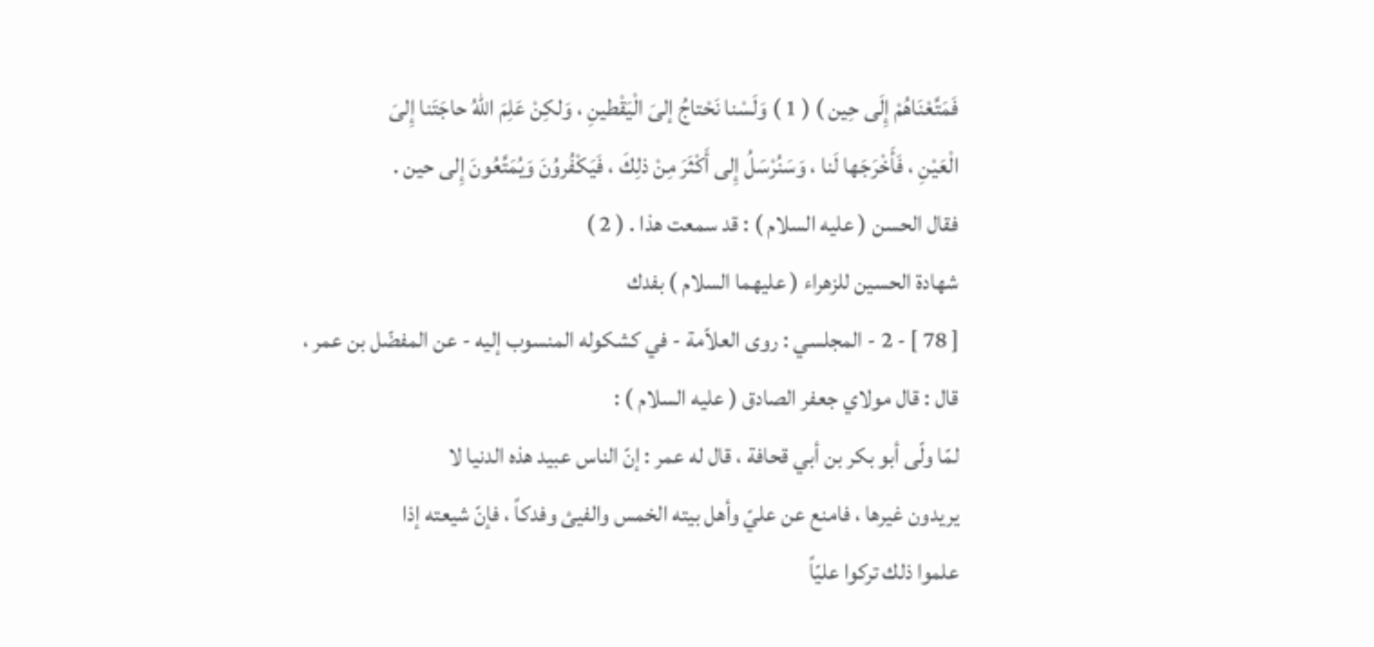فَمَتَّعْنَاهُمْ إِلَى حِين ) ( 1 ) وَلَسْنا نَحْتاجُ إلىَ الْيَقْطينِ ، وَلكِنْ عَلِمَ اللهُ حاجَتَنا إِلىَ
الْعَيْنِ ، فَأَخْرَجَها لَنا ، وَسَنُرْسَلُ إِلى أَكْثَرَ مِنْ ذلِكَ ، فَيَكْفُروُنَ وَيُمَتَّعُونَ إِلى حين .
فقال الحسن ( عليه السلام ) : قد سمعت هذا . ( 2 )
شهادة الحسين للزهراء ( عليهما السلام ) بفدك
[ 78 ] - 2 - المجلسي : روى العلاّمة - في كشكوله المنسوب إليه - عن المفضّل بن عمر ،
قال : قال مولاي جعفر الصادق ( عليه السلام ) :
لمّا ولّى أبو بكر بن أبي قحافة ، قال له عمر : إنّ الناس عبيد هذه الدنيا لا
يريدون غيرها ، فامنع عن عليّ وأهل بيته الخمس والفيئ وفدكاً ، فإنّ شيعته إذا
علموا ذلك تركوا عليّاً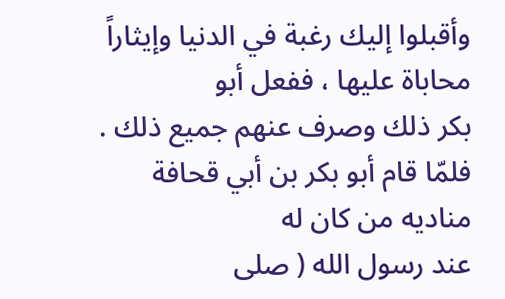وأقبلوا إليك رغبة في الدنيا وإيثاراً محاباة عليها ، ففعل أبو
بكر ذلك وصرف عنهم جميع ذلك . فلمّا قام أبو بكر بن أبي قحافة مناديه من كان له
عند رسول الله ( صلى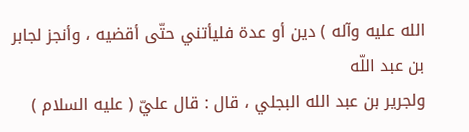الله عليه وآله ) دين أو عدة فليأتني حتّى أقضيه ، وأنجز لجابر بن عبد اللّه
ولجرير بن عبد الله البجلي ، قال : قال عليّ ( عليه السلام )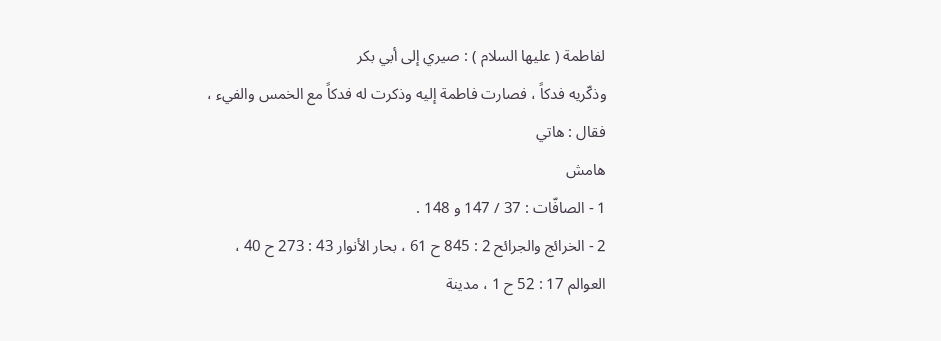لفاطمة ( عليها السلام ) : صيري إلى أبي بكر
وذكّريه فدكاً ، فصارت فاطمة إليه وذكرت له فدكاً مع الخمس والفيء ، فقال : هاتي
هامش
1 - الصافّات : 37 / 147 و 148 .
2 - الخرائج والجرائح 2 : 845 ح 61 ، بحار الأنوار 43 : 273 ح 40 ، العوالم 17 : 52 ح 1 ، مدينة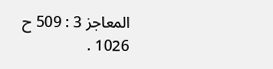المعاجز 3 : 509 ح
1026 .